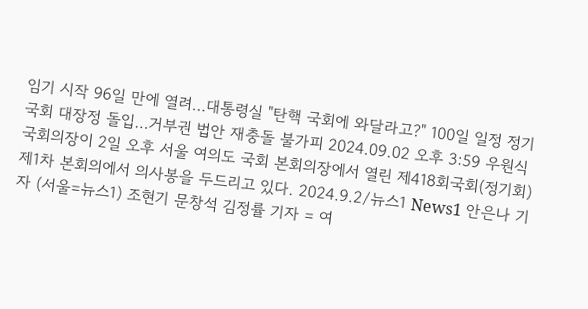임기 시작 96일 만에 열려…대통령실 "탄핵 국회에 와달라고?" 100일 일정 정기국회 대장정 돌입…거부권 법안 재충돌 불가피 2024.09.02 오후 3:59 우원식 국회의장이 2일 오후 서울 여의도 국회 본회의장에서 열린 제418회국회(정기회) 제1차 본회의에서 의사봉을 두드리고 있다. 2024.9.2/뉴스1 News1 안은나 기자 (서울=뉴스1) 조현기 문창석 김정률 기자 = 여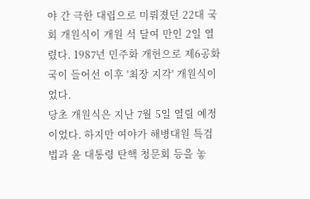야 간 극한 대립으로 미뤄졌던 22대 국회 개원식이 개원 석 달여 만인 2일 열렸다. 1987년 민주화 개헌으로 제6공화국이 들어선 이후 '최장 지각' 개원식이었다.
당초 개원식은 지난 7월 5일 열릴 예정이었다. 하지만 여야가 해병대원 특검법과 윤 대통령 탄핵 청문회 등을 놓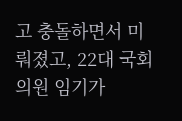고 충돌하면서 미뤄졌고, 22대 국회의원 임기가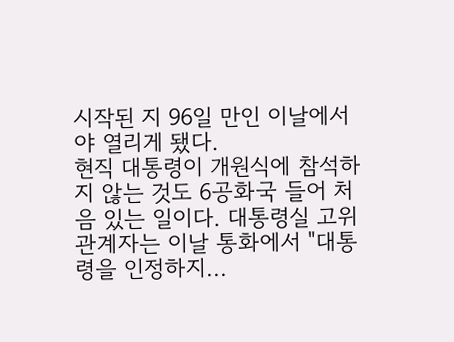시작된 지 96일 만인 이날에서야 열리게 됐다.
현직 대통령이 개원식에 참석하지 않는 것도 6공화국 들어 처음 있는 일이다. 대통령실 고위 관계자는 이날 통화에서 "대통령을 인정하지...